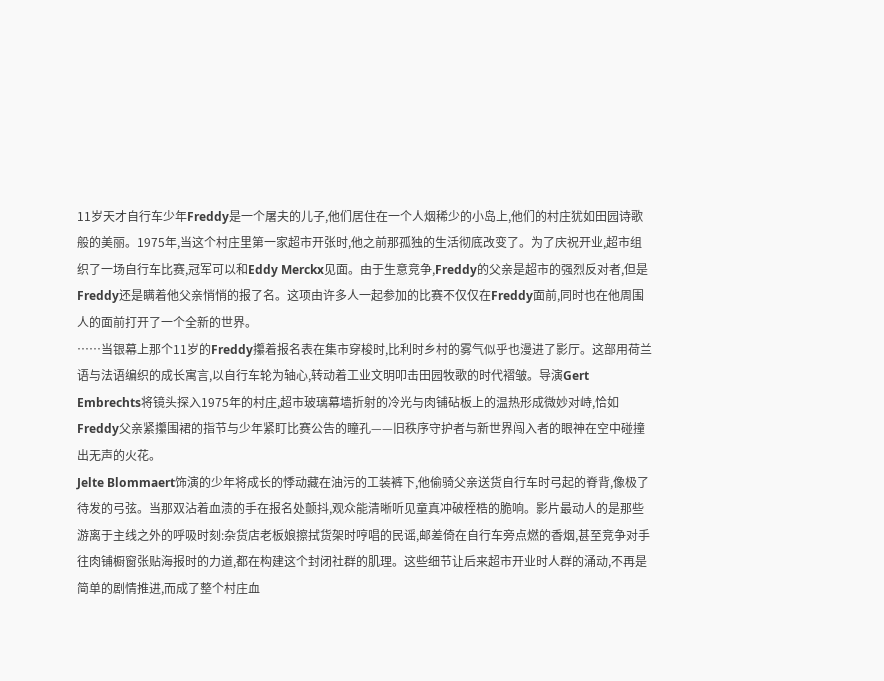11岁天才自行车少年Freddy是一个屠夫的儿子,他们居住在一个人烟稀少的小岛上,他们的村庄犹如田园诗歌般的美丽。1975年,当这个村庄里第一家超市开张时,他之前那孤独的生活彻底改变了。为了庆祝开业,超市组织了一场自行车比赛,冠军可以和Eddy Merckx见面。由于生意竞争,Freddy的父亲是超市的强烈反对者,但是Freddy还是瞒着他父亲悄悄的报了名。这项由许多人一起参加的比赛不仅仅在Freddy面前,同时也在他周围人的面前打开了一个全新的世界。
……当银幕上那个11岁的Freddy攥着报名表在集市穿梭时,比利时乡村的雾气似乎也漫进了影厅。这部用荷兰语与法语编织的成长寓言,以自行车轮为轴心,转动着工业文明叩击田园牧歌的时代褶皱。导演Gert Embrechts将镜头探入1975年的村庄,超市玻璃幕墙折射的冷光与肉铺砧板上的温热形成微妙对峙,恰如Freddy父亲紧攥围裙的指节与少年紧盯比赛公告的瞳孔——旧秩序守护者与新世界闯入者的眼神在空中碰撞出无声的火花。
Jelte Blommaert饰演的少年将成长的悸动藏在油污的工装裤下,他偷骑父亲送货自行车时弓起的脊背,像极了待发的弓弦。当那双沾着血渍的手在报名处颤抖,观众能清晰听见童真冲破桎梏的脆响。影片最动人的是那些游离于主线之外的呼吸时刻:杂货店老板娘擦拭货架时哼唱的民谣,邮差倚在自行车旁点燃的香烟,甚至竞争对手往肉铺橱窗张贴海报时的力道,都在构建这个封闭社群的肌理。这些细节让后来超市开业时人群的涌动,不再是简单的剧情推进,而成了整个村庄血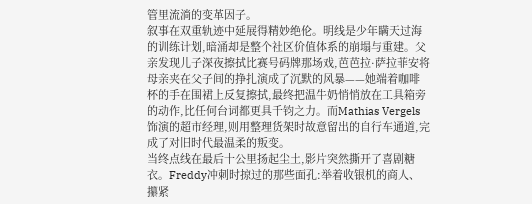管里流淌的变革因子。
叙事在双重轨迹中延展得精妙绝伦。明线是少年瞒天过海的训练计划,暗涌却是整个社区价值体系的崩塌与重建。父亲发现儿子深夜擦拭比赛号码牌那场戏,芭芭拉·萨拉菲安将母亲夹在父子间的挣扎演成了沉默的风暴——她端着咖啡杯的手在围裙上反复擦拭,最终把温牛奶悄悄放在工具箱旁的动作,比任何台词都更具千钧之力。而Mathias Vergels饰演的超市经理,则用整理货架时故意留出的自行车通道,完成了对旧时代最温柔的叛变。
当终点线在最后十公里扬起尘土,影片突然撕开了喜剧糖衣。Freddy冲刺时掠过的那些面孔:举着收银机的商人、攥紧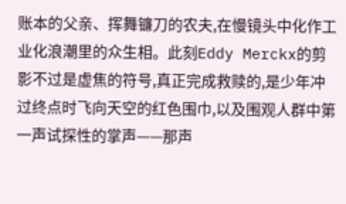账本的父亲、挥舞镰刀的农夫,在慢镜头中化作工业化浪潮里的众生相。此刻Eddy Merckx的剪影不过是虚焦的符号,真正完成救赎的,是少年冲过终点时飞向天空的红色围巾,以及围观人群中第一声试探性的掌声——那声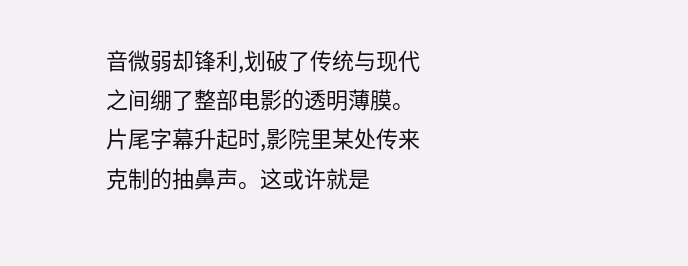音微弱却锋利,划破了传统与现代之间绷了整部电影的透明薄膜。
片尾字幕升起时,影院里某处传来克制的抽鼻声。这或许就是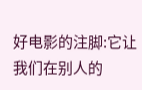好电影的注脚:它让我们在别人的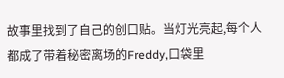故事里找到了自己的创口贴。当灯光亮起,每个人都成了带着秘密离场的Freddy,口袋里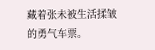藏着张未被生活揉皱的勇气车票。